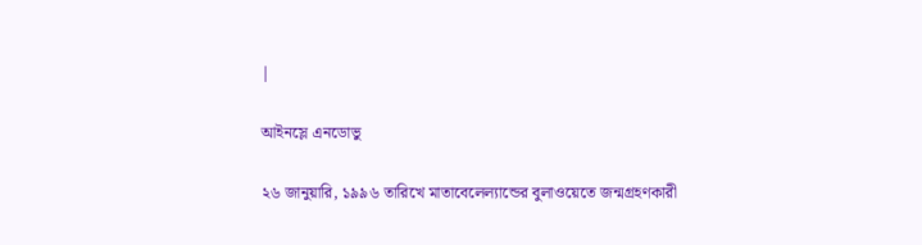|

আইনস্লে এনডোভু

২৬ জানুয়ারি, ১৯৯৬ তারিখে মাতাবেলেল্যান্ডের বুলাওয়েতে জন্মগ্রহণকারী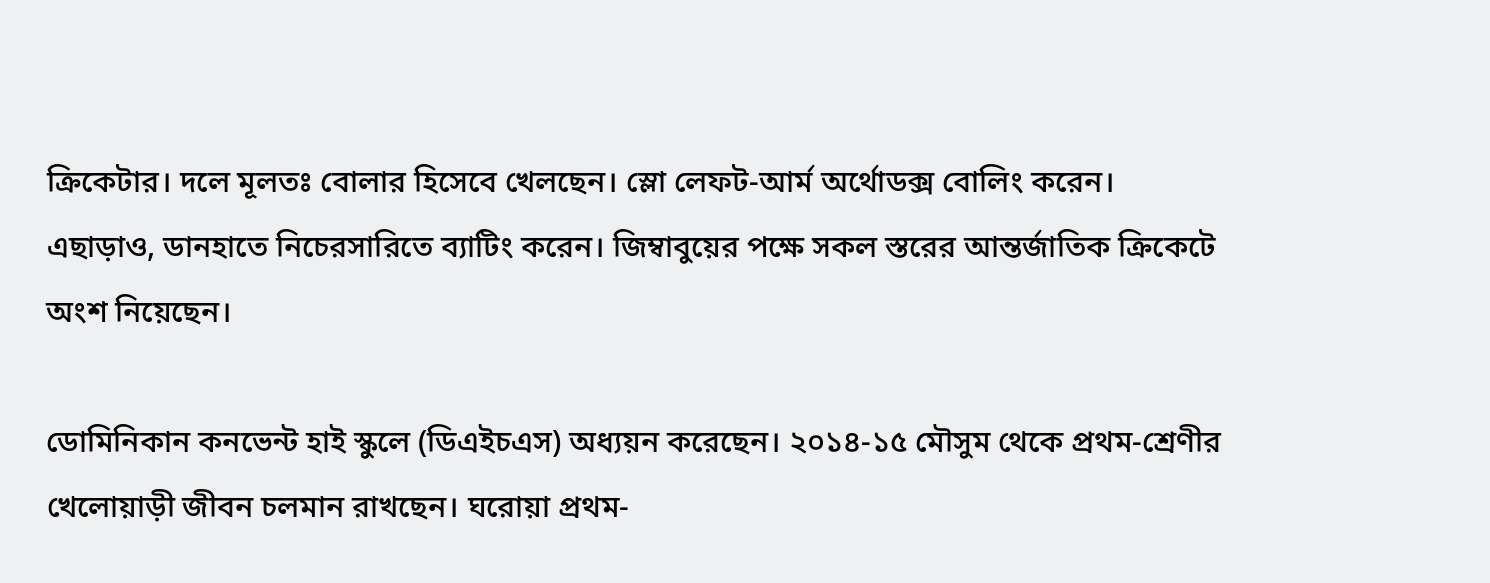ক্রিকেটার। দলে মূলতঃ বোলার হিসেবে খেলছেন। স্লো লেফট-আর্ম অর্থোডক্স বোলিং করেন। এছাড়াও, ডানহাতে নিচেরসারিতে ব্যাটিং করেন। জিম্বাবুয়ের পক্ষে সকল স্তরের আন্তর্জাতিক ক্রিকেটে অংশ নিয়েছেন।

ডোমিনিকান কনভেন্ট হাই স্কুলে (ডিএইচএস) অধ্যয়ন করেছেন। ২০১৪-১৫ মৌসুম থেকে প্রথম-শ্রেণীর খেলোয়াড়ী জীবন চলমান রাখছেন। ঘরোয়া প্রথম-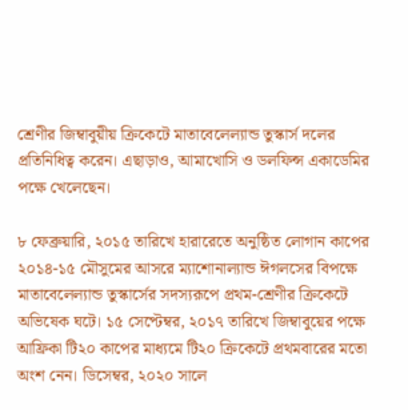শ্রেণীর জিম্বাবুয়ীয় ক্রিকেটে মাতাবেলেল্যান্ড তুস্কার্স দলের প্রতিনিধিত্ব করেন। এছাড়াও, আমাখোসি ও ডলফিন্স একাডেমির পক্ষে খেলেছেন।

৮ ফেব্রুয়ারি, ২০১৫ তারিখে হারারেতে অনুষ্ঠিত লোগান কাপের ২০১৪-১৫ মৌসুমের আসরে ম্যাশোনাল্যান্ড ঈগলসের বিপক্ষে মাতাবেলেল্যান্ড তুস্কার্সের সদস্যরূপে প্রথম-শ্রেণীর ক্রিকেটে অভিষেক ঘটে। ১৫ সেপ্টেম্বর, ২০১৭ তারিখে জিম্বাবুয়ের পক্ষে আফ্রিকা টি২০ কাপের মাধ্যমে টি২০ ক্রিকেটে প্রথমবারের মতো অংশ নেন। ডিসেম্বর, ২০২০ সালে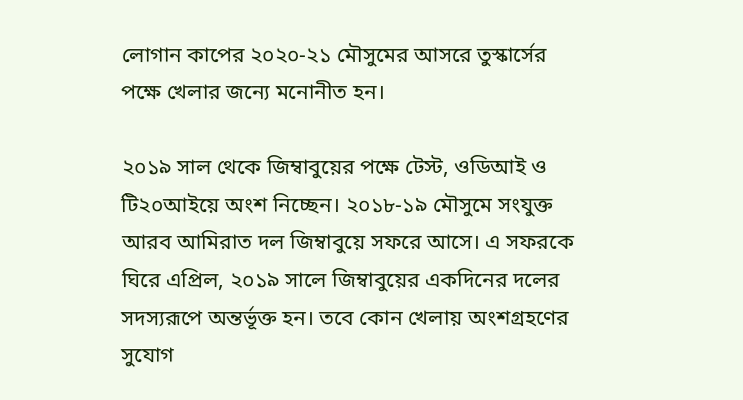লোগান কাপের ২০২০-২১ মৌসুমের আসরে তুস্কার্সের পক্ষে খেলার জন্যে মনোনীত হন।

২০১৯ সাল থেকে জিম্বাবুয়ের পক্ষে টেস্ট, ওডিআই ও টি২০আইয়ে অংশ নিচ্ছেন। ২০১৮-১৯ মৌসুমে সংযুক্ত আরব আমিরাত দল জিম্বাবুয়ে সফরে আসে। এ সফরকে ঘিরে এপ্রিল, ২০১৯ সালে জিম্বাবুয়ের একদিনের দলের সদস্যরূপে অন্তর্ভূক্ত হন। তবে কোন খেলায় অংশগ্রহণের সুযোগ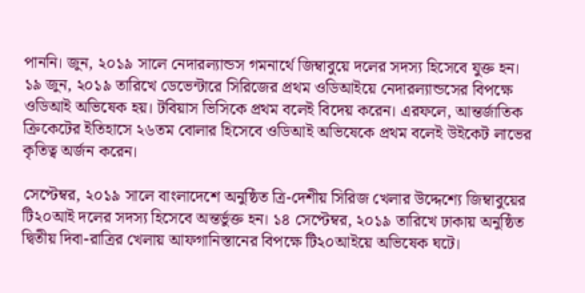পাননি। জুন, ২০১৯ সালে নেদারল্যান্ডস গমনার্থে জিম্বাবুয়ে দলের সদস্য হিসেবে যুক্ত হন। ১৯ জুন, ২০১৯ তারিখে ডেভেন্টারে সিরিজের প্রথম ওডিআইয়ে নেদারল্যান্ডসের বিপক্ষে ওডিআই অভিষেক হয়। টবিয়াস ভিসিকে প্রথম বলেই বিদেয় করেন। এরফলে, আন্তর্জাতিক ক্রিকেটের ইতিহাসে ২৬তম বোলার হিসেবে ওডিআই অভিষেকে প্রথম বলেই উইকেট লাভের কৃতিত্ব অর্জন করেন।

সেপ্টেম্বর, ২০১৯ সালে বাংলাদেশে অনুষ্ঠিত ত্রি-দেশীয় সিরিজ খেলার উদ্দেশ্যে জিম্বাবুয়ের টি২০আই দলের সদস্য হিসেবে অন্তর্ভুক্ত হন। ১৪ সেপ্টেম্বর, ২০১৯ তারিখে ঢাকায় অনুষ্ঠিত দ্বিতীয় দিবা-রাত্রির খেলায় আফগানিস্তানের বিপক্ষে টি২০আইয়ে অভিষেক ঘটে।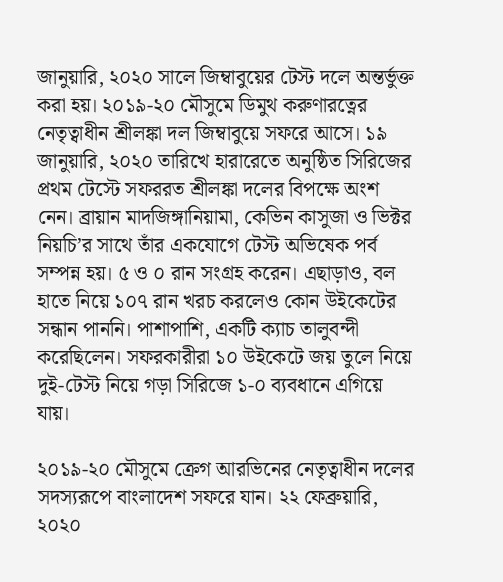জানুয়ারি, ২০২০ সালে জিম্বাবুয়ের টেস্ট দলে অন্তর্ভুক্ত করা হয়। ২০১৯-২০ মৌসুমে ডিমুথ করুণারত্নের নেতৃত্বাধীন শ্রীলঙ্কা দল জিম্বাবুয়ে সফরে আসে। ১৯ জানুয়ারি, ২০২০ তারিখে হারারেতে অনুষ্ঠিত সিরিজের প্রথম টেস্টে সফররত শ্রীলঙ্কা দলের বিপক্ষে অংশ নেন। ব্রায়ান মাদজিঙ্গানিয়ামা, কেভিন কাসুজা ও ভিক্টর নিয়চি’র সাথে তাঁর একযোগে টেস্ট অভিষেক পর্ব সম্পন্ন হয়। ৫ ও ০ রান সংগ্রহ করেন। এছাড়াও, বল হাতে নিয়ে ১০৭ রান খরচ করলেও কোন উইকেটের সন্ধান পাননি। পাশাপাশি, একটি ক্যাচ তালুবন্দী করেছিলেন। সফরকারীরা ১০ উইকেটে জয় তুলে নিয়ে দুই-টেস্ট নিয়ে গড়া সিরিজে ১-০ ব্যবধানে এগিয়ে যায়।

২০১৯-২০ মৌসুমে ক্রেগ আরভিনের নেতৃত্বাধীন দলের সদস্যরূপে বাংলাদেশ সফরে যান। ২২ ফেব্রুয়ারি, ২০২০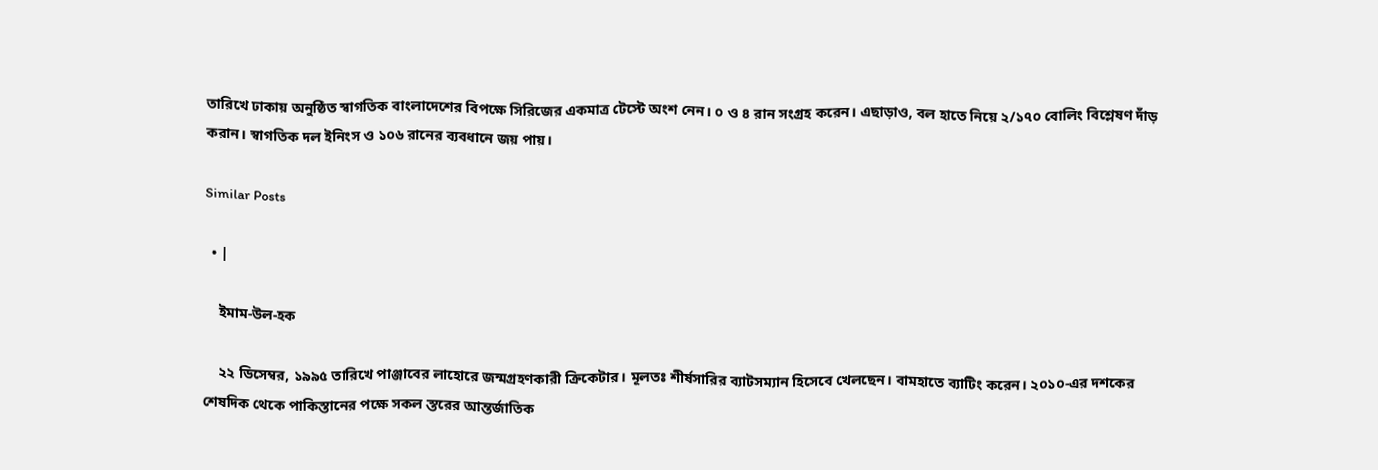তারিখে ঢাকায় অনুষ্ঠিত স্বাগতিক বাংলাদেশের বিপক্ষে সিরিজের একমাত্র টেস্টে অংশ নেন। ০ ও ৪ রান সংগ্রহ করেন। এছাড়াও, বল হাতে নিয়ে ২/১৭০ বোলিং বিশ্লেষণ দাঁড় করান। স্বাগতিক দল ইনিংস ও ১০৬ রানের ব্যবধানে জয় পায়।

Similar Posts

  • |

    ইমাম-উল-হক

    ২২ ডিসেম্বর, ১৯৯৫ তারিখে পাঞ্জাবের লাহোরে জন্মগ্রহণকারী ক্রিকেটার। মূলতঃ শীর্ষসারির ব্যাটসম্যান হিসেবে খেলছেন। বামহাতে ব্যাটিং করেন। ২০১০-এর দশকের শেষদিক থেকে পাকিস্তানের পক্ষে সকল স্তরের আন্তর্জাতিক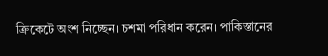ক্রিকেটে অংশ নিচ্ছেন। চশমা পরিধান করেন। পাকিস্তানের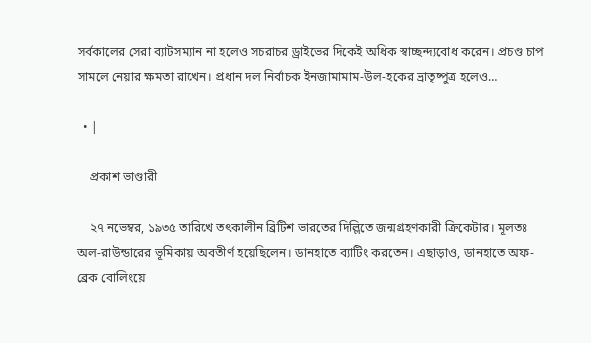সর্বকালের সেরা ব্যাটসম্যান না হলেও সচরাচর ড্রাইভের দিকেই অধিক স্বাচ্ছন্দ্যবোধ করেন। প্রচণ্ড চাপ সামলে নেয়ার ক্ষমতা রাখেন। প্রধান দল নির্বাচক ইনজামামাম-উল-হকের ভ্রাতৃষ্পুত্র হলেও…

  • |

    প্রকাশ ভাণ্ডারী

    ২৭ নভেম্বর, ১৯৩৫ তারিখে তৎকালীন ব্রিটিশ ভারতের দিল্লিতে জন্মগ্রহণকারী ক্রিকেটার। মূলতঃ অল-রাউন্ডারের ভূমিকায় অবতীর্ণ হয়েছিলেন। ডানহাতে ব্যাটিং করতেন। এছাড়াও, ডানহাতে অফ-ব্রেক বোলিংয়ে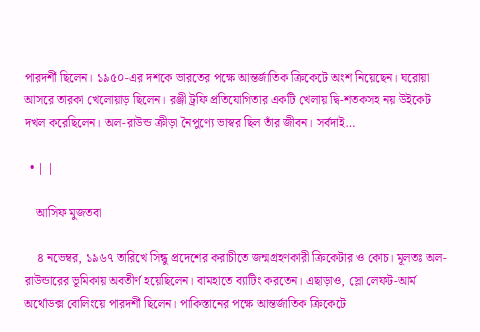পারদর্শী ছিলেন। ১৯৫০-এর দশকে ভারতের পক্ষে আন্তর্জাতিক ক্রিকেটে অংশ নিয়েছেন। ঘরোয়া আসরে তারকা খেলোয়াড় ছিলেন। রঞ্জী ট্রফি প্রতিযোগিতার একটি খেলায় দ্বি-শতকসহ নয় উইকেট দখল করেছিলেন। অল-রাউন্ড ক্রীড়া নৈপুণ্যে ভাস্বর ছিল তাঁর জীবন। সর্বদাই…

  • | |

    আসিফ মুজতবা

    ৪ নভেম্বর, ১৯৬৭ তারিখে সিন্ধু প্রদেশের করাচীতে জন্মগ্রহণকারী ক্রিকেটার ও কোচ। মূলতঃ অল-রাউন্ডারের ভূমিকায় অবতীর্ণ হয়েছিলেন। বামহাতে ব্যাটিং করতেন। এছাড়াও, স্লো লেফট-আর্ম অর্থোডক্স বোলিংয়ে পারদর্শী ছিলেন। পাকিস্তানের পক্ষে আন্তর্জাতিক ক্রিকেটে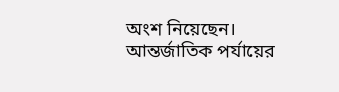অংশ নিয়েছেন। আন্তর্জাতিক পর্যায়ের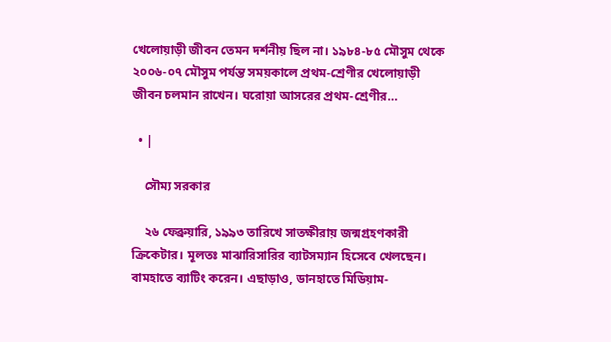খেলোয়াড়ী জীবন তেমন দর্শনীয় ছিল না। ১৯৮৪-৮৫ মৌসুম থেকে ২০০৬-০৭ মৌসুম পর্যন্ত সময়কালে প্রথম-শ্রেণীর খেলোয়াড়ী জীবন চলমান রাখেন। ঘরোয়া আসরের প্রথম-শ্রেণীর…

  • |

    সৌম্য সরকার

    ২৬ ফেব্রুয়ারি, ১৯৯৩ তারিখে সাতক্ষীরায় জন্মগ্রহণকারী ক্রিকেটার। মূলতঃ মাঝারিসারির ব্যাটসম্যান হিসেবে খেলছেন। বামহাতে ব্যাটিং করেন। এছাড়াও, ডানহাতে মিডিয়াম-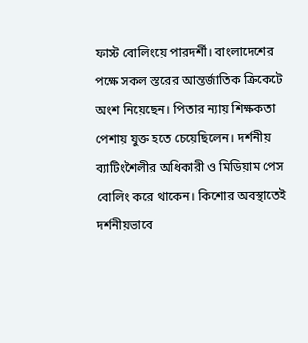ফাস্ট বোলিংয়ে পারদর্শী। বাংলাদেশের পক্ষে সকল স্তরের আন্তর্জাতিক ক্রিকেটে অংশ নিয়েছেন। পিতার ন্যায় শিক্ষকতা পেশায় যুক্ত হতে চেয়েছিলেন। দর্শনীয় ব্যাটিংশৈলীর অধিকারী ও মিডিয়াম পেস বোলিং করে থাকেন। কিশোর অবস্থাতেই দর্শনীয়ভাবে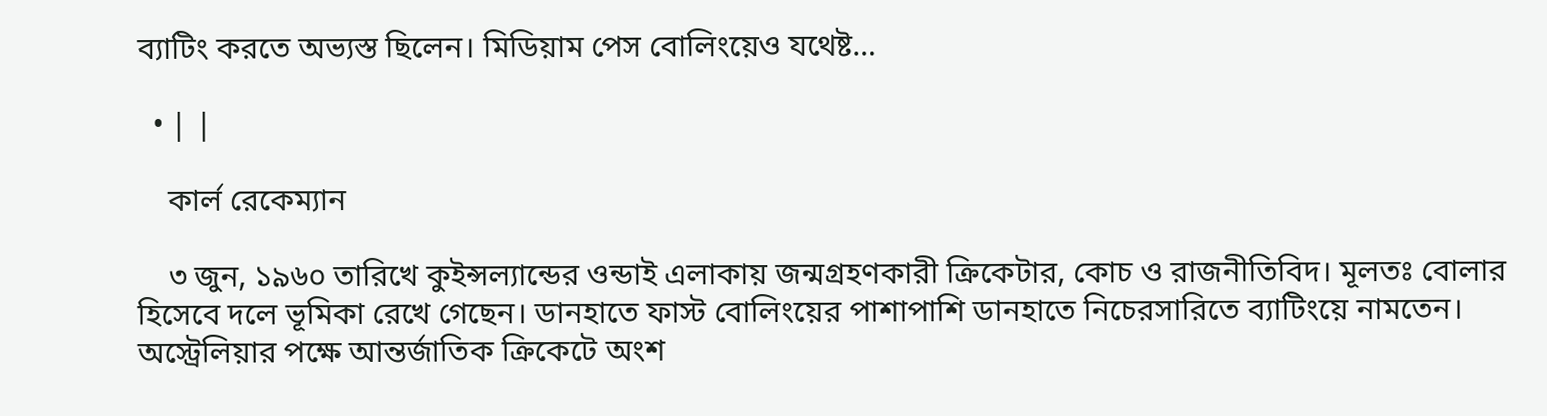ব্যাটিং করতে অভ্যস্ত ছিলেন। মিডিয়াম পেস বোলিংয়েও যথেষ্ট…

  • | |

    কার্ল রেকেম্যান

    ৩ জুন, ১৯৬০ তারিখে কুইন্সল্যান্ডের ওন্ডাই এলাকায় জন্মগ্রহণকারী ক্রিকেটার, কোচ ও রাজনীতিবিদ। মূলতঃ বোলার হিসেবে দলে ভূমিকা রেখে গেছেন। ডানহাতে ফাস্ট বোলিংয়ের পাশাপাশি ডানহাতে নিচেরসারিতে ব্যাটিংয়ে নামতেন। অস্ট্রেলিয়ার পক্ষে আন্তর্জাতিক ক্রিকেটে অংশ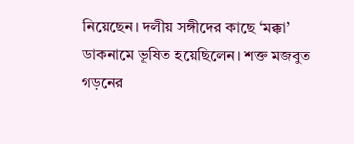নিয়েছেন। দলীয় সঙ্গীদের কাছে ‘মক্কা’ ডাকনামে ভূষিত হয়েছিলেন। শক্ত মজবুত গড়নের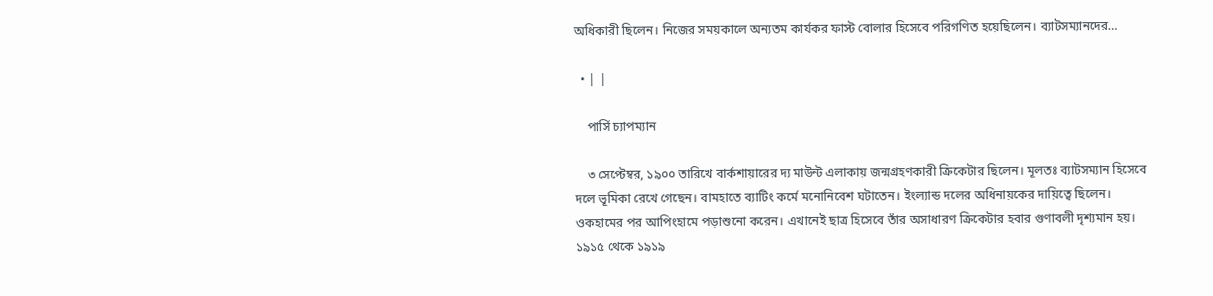অধিকারী ছিলেন। নিজের সময়কালে অন্যতম কার্যকর ফাস্ট বোলার হিসেবে পরিগণিত হয়েছিলেন। ব্যাটসম্যানদের…

  • | |

    পার্সি চ্যাপম্যান

    ৩ সেপ্টেম্বর, ১৯০০ তারিখে বার্কশায়ারের দ্য মাউন্ট এলাকায় জন্মগ্রহণকারী ক্রিকেটার ছিলেন। মূলতঃ ব্যাটসম্যান হিসেবে দলে ভূমিকা রেখে গেছেন। বামহাতে ব্যাটিং কর্মে মনোনিবেশ ঘটাতেন। ইংল্যান্ড দলের অধিনায়কের দায়িত্বে ছিলেন। ওকহামের পর আপিংহামে পড়াশুনো করেন। এখানেই ছাত্র হিসেবে তাঁর অসাধারণ ক্রিকেটার হবার গুণাবলী দৃশ্যমান হয়। ১৯১৫ থেকে ১৯১৯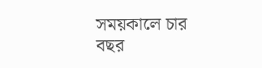সময়কালে চার বছর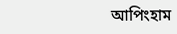আপিংহাম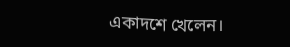একাদশে খেলেন।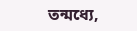তন্মধ্যে,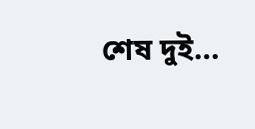শেষ দুই…